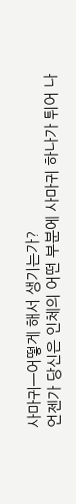사마귀—어떻게 해서 생기는가?
언젠가 당신은 인체의 어떤 부분에 사마귀 하나가 튀어 나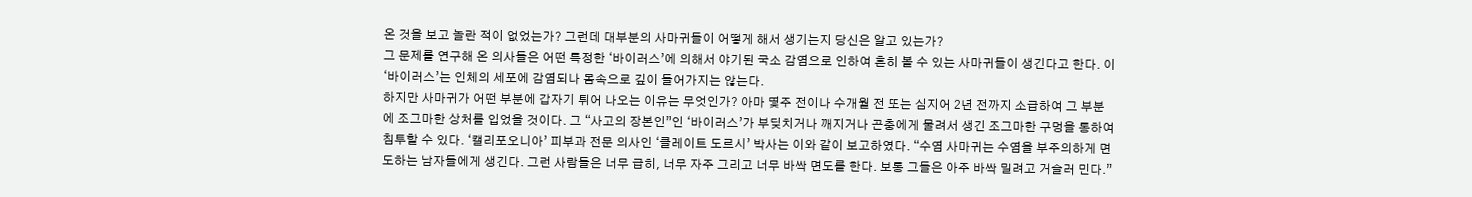온 것을 보고 놀란 적이 없었는가? 그런데 대부분의 사마귀들이 어떻게 해서 생기는지 당신은 알고 있는가?
그 문제를 연구해 온 의사들은 어떤 특정한 ‘바이러스’에 의해서 야기된 국소 감염으로 인하여 흔히 볼 수 있는 사마귀들이 생긴다고 한다. 이 ‘바이러스’는 인체의 세포에 감염되나 몸속으로 깊이 들어가지는 않는다.
하지만 사마귀가 어떤 부분에 갑자기 튀어 나오는 이유는 무엇인가? 아마 몇주 전이나 수개월 전 또는 심지어 2년 전까지 소급하여 그 부분에 조그마한 상처를 입었을 것이다. 그 “사고의 장본인”인 ‘바이러스’가 부딪치거나 깨지거나 곤충에게 물려서 생긴 조그마한 구멍을 통하여 침투할 수 있다. ‘캘리포오니아’ 피부과 전문 의사인 ‘클레이트 도르시’ 박사는 이와 같이 보고하였다. “수염 사마귀는 수염을 부주의하게 면도하는 남자들에게 생긴다. 그런 사람들은 너무 급히, 너무 자주 그리고 너무 바싹 면도를 한다. 보통 그들은 아주 바싹 밀려고 거슬러 민다.”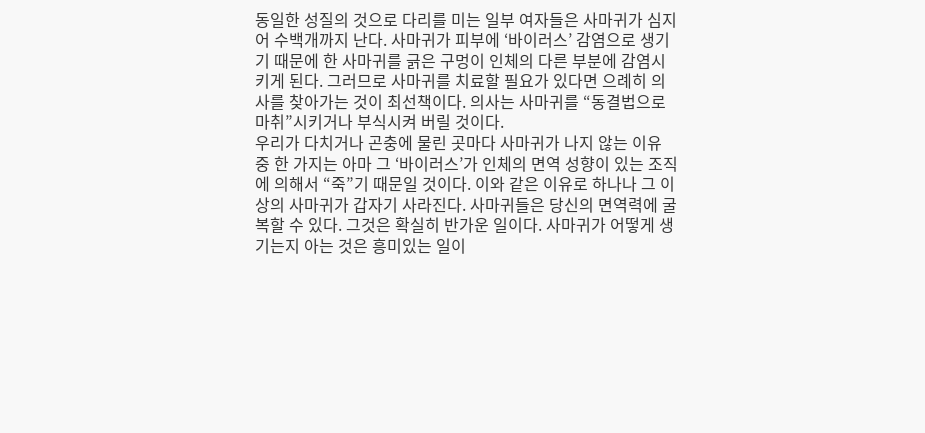동일한 성질의 것으로 다리를 미는 일부 여자들은 사마귀가 심지어 수백개까지 난다. 사마귀가 피부에 ‘바이러스’ 감염으로 생기기 때문에 한 사마귀를 긁은 구멍이 인체의 다른 부분에 감염시키게 된다. 그러므로 사마귀를 치료할 필요가 있다면 으례히 의사를 찾아가는 것이 최선책이다. 의사는 사마귀를 “동결법으로 마취”시키거나 부식시켜 버릴 것이다.
우리가 다치거나 곤충에 물린 곳마다 사마귀가 나지 않는 이유 중 한 가지는 아마 그 ‘바이러스’가 인체의 면역 성향이 있는 조직에 의해서 “죽”기 때문일 것이다. 이와 같은 이유로 하나나 그 이상의 사마귀가 갑자기 사라진다. 사마귀들은 당신의 면역력에 굴복할 수 있다. 그것은 확실히 반가운 일이다. 사마귀가 어떻게 생기는지 아는 것은 흥미있는 일이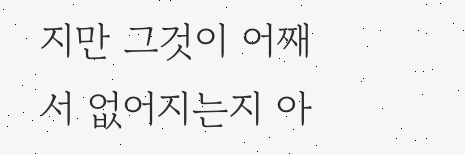지만 그것이 어째서 없어지는지 아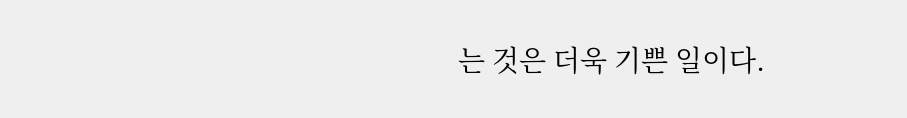는 것은 더욱 기쁜 일이다.